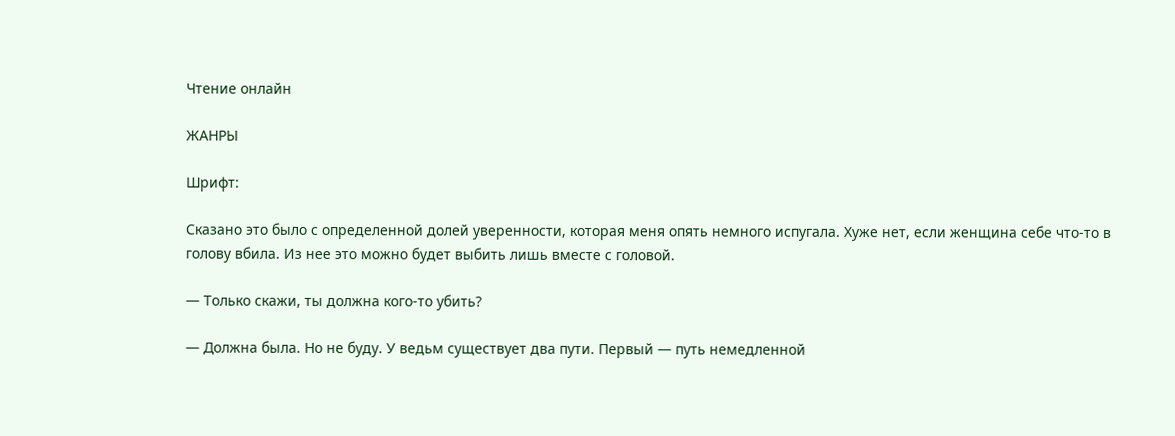Чтение онлайн

ЖАНРЫ

Шрифт:

Сказано это было с определенной долей уверенности, которая меня опять немного испугала. Хуже нет, если женщина себе что-то в голову вбила. Из нее это можно будет выбить лишь вместе с головой.

— Только скажи, ты должна кого-то убить?

— Должна была. Но не буду. У ведьм существует два пути. Первый — путь немедленной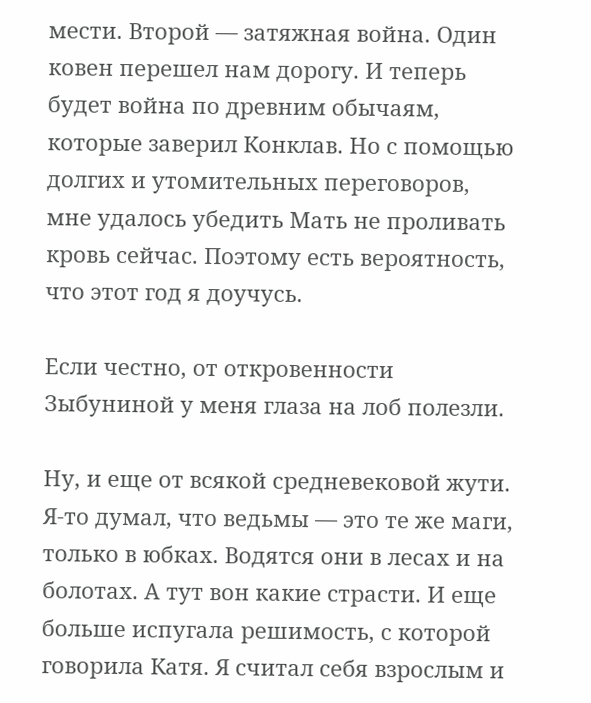мести. Второй — затяжная война. Один ковен перешел нам дорогу. И теперь будет война по древним обычаям, которые заверил Конклав. Но с помощью долгих и утомительных переговоров, мне удалось убедить Мать не проливать кровь сейчас. Поэтому есть вероятность, что этот год я доучусь.

Если честно, от откровенности Зыбуниной у меня глаза на лоб полезли.

Ну, и еще от всякой средневековой жути. Я-то думал, что ведьмы — это те же маги, только в юбках. Водятся они в лесах и на болотах. А тут вон какие страсти. И еще больше испугала решимость, с которой говорила Катя. Я считал себя взрослым и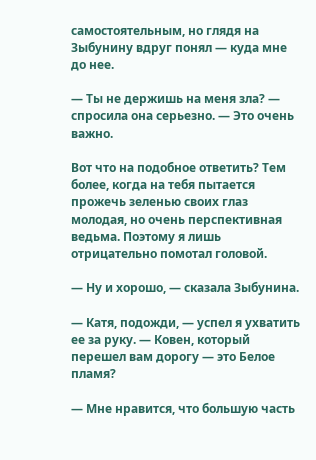самостоятельным, но глядя на Зыбунину вдруг понял — куда мне до нее.

— Ты не держишь на меня зла? — спросила она серьезно. — Это очень важно.

Вот что на подобное ответить? Тем более, когда на тебя пытается прожечь зеленью своих глаз молодая, но очень перспективная ведьма. Поэтому я лишь отрицательно помотал головой.

— Ну и хорошо, — сказала Зыбунина.

— Катя, подожди, — успел я ухватить ее за руку. — Ковен, который перешел вам дорогу — это Белое пламя?

— Мне нравится, что большую часть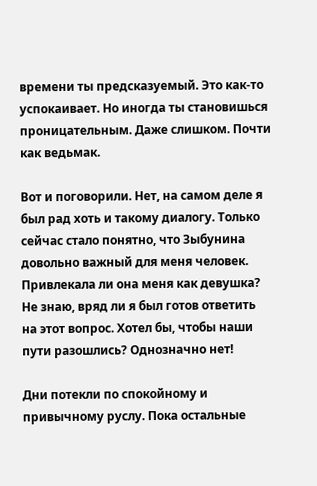времени ты предсказуемый. Это как-то успокаивает. Но иногда ты становишься проницательным. Даже слишком. Почти как ведьмак.

Вот и поговорили. Нет, на самом деле я был рад хоть и такому диалогу. Только сейчас стало понятно, что Зыбунина довольно важный для меня человек. Привлекала ли она меня как девушка? Не знаю, вряд ли я был готов ответить на этот вопрос. Хотел бы, чтобы наши пути разошлись? Однозначно нет!

Дни потекли по спокойному и привычному руслу. Пока остальные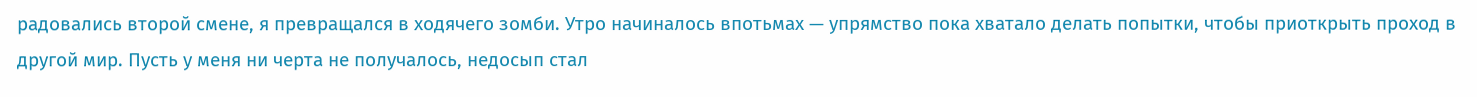радовались второй смене, я превращался в ходячего зомби. Утро начиналось впотьмах — упрямство пока хватало делать попытки, чтобы приоткрыть проход в другой мир. Пусть у меня ни черта не получалось, недосып стал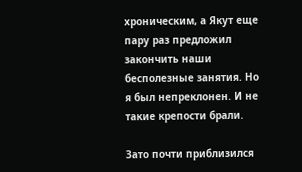хроническим, а Якут еще пару раз предложил закончить наши бесполезные занятия. Но я был непреклонен. И не такие крепости брали.

Зато почти приблизился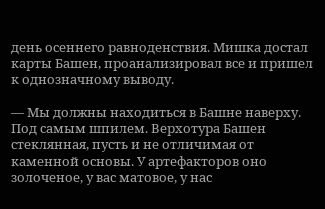день осеннего равноденствия. Мишка достал карты Башен, проанализировал все и пришел к однозначному выводу.

— Мы должны находиться в Башне наверху. Под самым шпилем. Верхотура Башен стеклянная, пусть и не отличимая от каменной основы. У артефакторов оно золоченое, у вас матовое, у нас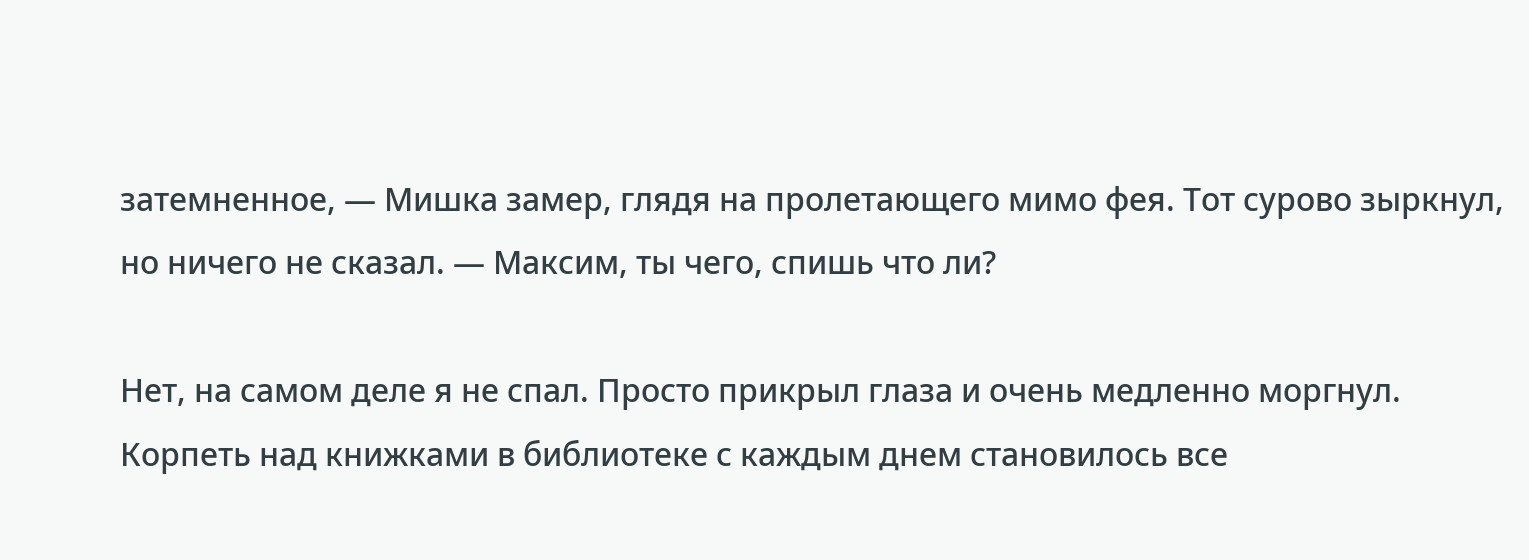затемненное, — Мишка замер, глядя на пролетающего мимо фея. Тот сурово зыркнул, но ничего не сказал. — Максим, ты чего, спишь что ли?

Нет, на самом деле я не спал. Просто прикрыл глаза и очень медленно моргнул. Корпеть над книжками в библиотеке с каждым днем становилось все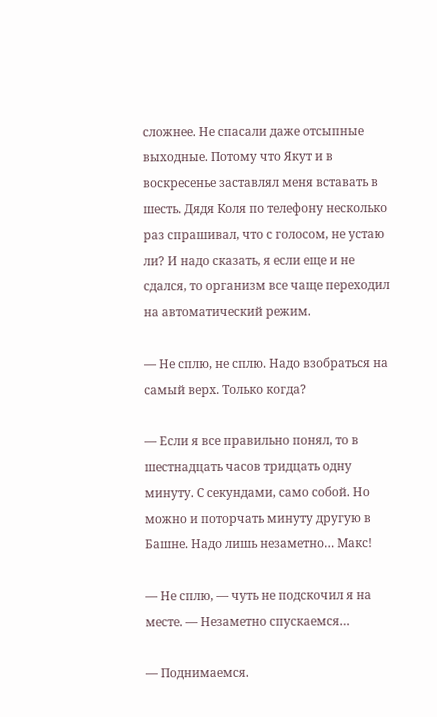сложнее. Не спасали даже отсыпные выходные. Потому что Якут и в воскресенье заставлял меня вставать в шесть. Дядя Коля по телефону несколько раз спрашивал, что с голосом, не устаю ли? И надо сказать, я если еще и не сдался, то организм все чаще переходил на автоматический режим.

— Не сплю, не сплю. Надо взобраться на самый верх. Только когда?

— Если я все правильно понял, то в шестнадцать часов тридцать одну минуту. С секундами, само собой. Но можно и поторчать минуту другую в Башне. Надо лишь незаметно… Макс!

— Не сплю, — чуть не подскочил я на месте. — Незаметно спускаемся…

— Поднимаемся.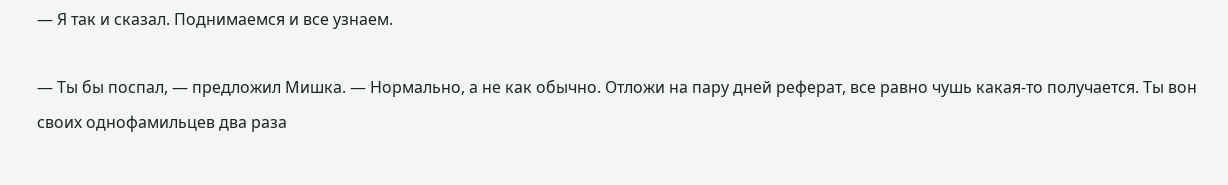— Я так и сказал. Поднимаемся и все узнаем.

— Ты бы поспал, — предложил Мишка. — Нормально, а не как обычно. Отложи на пару дней реферат, все равно чушь какая-то получается. Ты вон своих однофамильцев два раза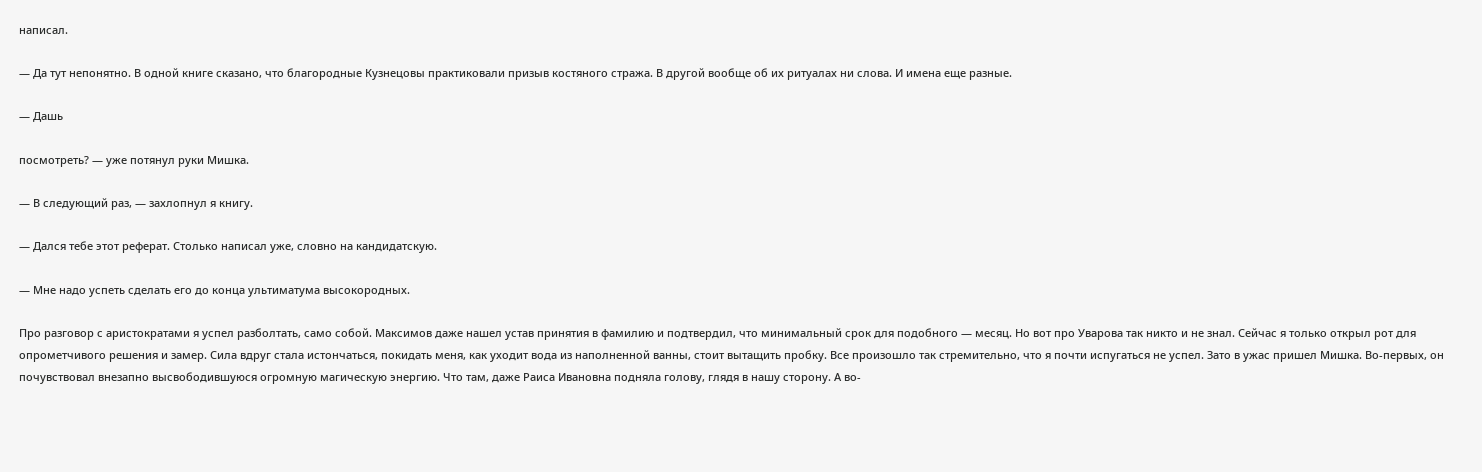написал.

— Да тут непонятно. В одной книге сказано, что благородные Кузнецовы практиковали призыв костяного стража. В другой вообще об их ритуалах ни слова. И имена еще разные.

— Дашь

посмотреть? — уже потянул руки Мишка.

— В следующий раз, — захлопнул я книгу.

— Дался тебе этот реферат. Столько написал уже, словно на кандидатскую.

— Мне надо успеть сделать его до конца ультиматума высокородных.

Про разговор с аристократами я успел разболтать, само собой. Максимов даже нашел устав принятия в фамилию и подтвердил, что минимальный срок для подобного — месяц. Но вот про Уварова так никто и не знал. Сейчас я только открыл рот для опрометчивого решения и замер. Сила вдруг стала истончаться, покидать меня, как уходит вода из наполненной ванны, стоит вытащить пробку. Все произошло так стремительно, что я почти испугаться не успел. Зато в ужас пришел Мишка. Во-первых, он почувствовал внезапно высвободившуюся огромную магическую энергию. Что там, даже Раиса Ивановна подняла голову, глядя в нашу сторону. А во-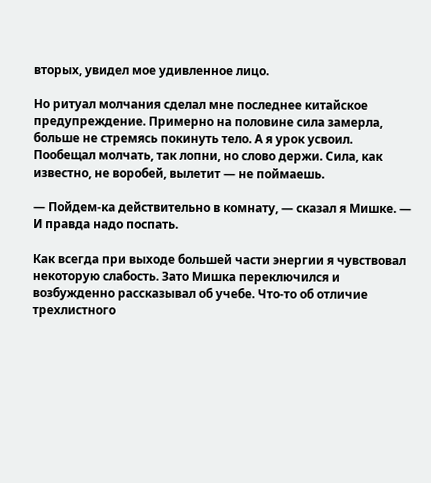вторых, увидел мое удивленное лицо.

Но ритуал молчания сделал мне последнее китайское предупреждение. Примерно на половине сила замерла, больше не стремясь покинуть тело. А я урок усвоил. Пообещал молчать, так лопни, но слово держи. Сила, как известно, не воробей, вылетит — не поймаешь.

— Пойдем-ка действительно в комнату, — сказал я Мишке. — И правда надо поспать.

Как всегда при выходе большей части энергии я чувствовал некоторую слабость. Зато Мишка переключился и возбужденно рассказывал об учебе. Что-то об отличие трехлистного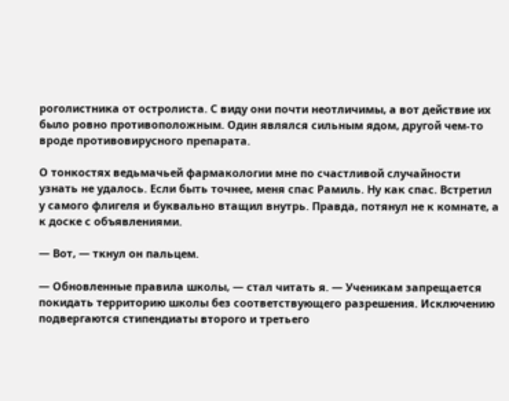роголистника от остролиста. С виду они почти неотличимы, а вот действие их было ровно противоположным. Один являлся сильным ядом, другой чем-то вроде противовирусного препарата.

О тонкостях ведьмачьей фармакологии мне по счастливой случайности узнать не удалось. Если быть точнее, меня спас Рамиль. Ну как спас. Встретил у самого флигеля и буквально втащил внутрь. Правда, потянул не к комнате, а к доске с объявлениями.

— Вот, — ткнул он пальцем.

— Обновленные правила школы, — стал читать я. — Ученикам запрещается покидать территорию школы без соответствующего разрешения. Исключению подвергаются стипендиаты второго и третьего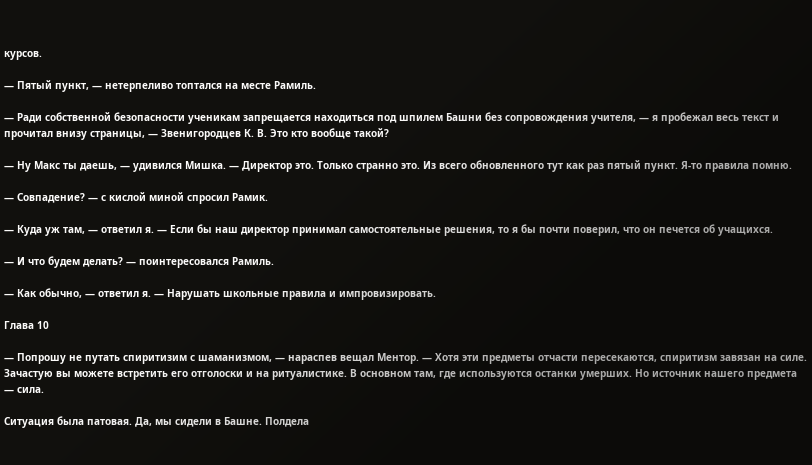курсов.

— Пятый пункт, — нетерпеливо топтался на месте Рамиль.

— Ради собственной безопасности ученикам запрещается находиться под шпилем Башни без сопровождения учителя, — я пробежал весь текст и прочитал внизу страницы, — Звенигородцев К. В. Это кто вообще такой?

— Ну Макс ты даешь, — удивился Мишка. — Директор это. Только странно это. Из всего обновленного тут как раз пятый пункт. Я-то правила помню.

— Совпадение? — с кислой миной спросил Рамик.

— Куда уж там, — ответил я. — Если бы наш директор принимал самостоятельные решения, то я бы почти поверил, что он печется об учащихся.

— И что будем делать? — поинтересовался Рамиль.

— Как обычно, — ответил я. — Нарушать школьные правила и импровизировать.

Глава 10

— Попрошу не путать спиритизим с шаманизмом, — нараспев вещал Ментор. — Хотя эти предметы отчасти пересекаются, спиритизм завязан на силе. Зачастую вы можете встретить его отголоски и на ритуалистике. В основном там, где используются останки умерших. Но источник нашего предмета — сила.

Ситуация была патовая. Да, мы сидели в Башне. Полдела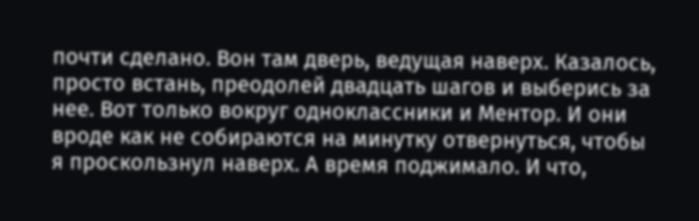почти сделано. Вон там дверь, ведущая наверх. Казалось, просто встань, преодолей двадцать шагов и выберись за нее. Вот только вокруг одноклассники и Ментор. И они вроде как не собираются на минутку отвернуться, чтобы я проскользнул наверх. А время поджимало. И что,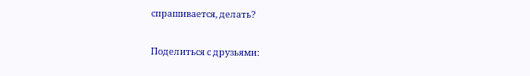спрашивается, делать?

Поделиться с друзьями: